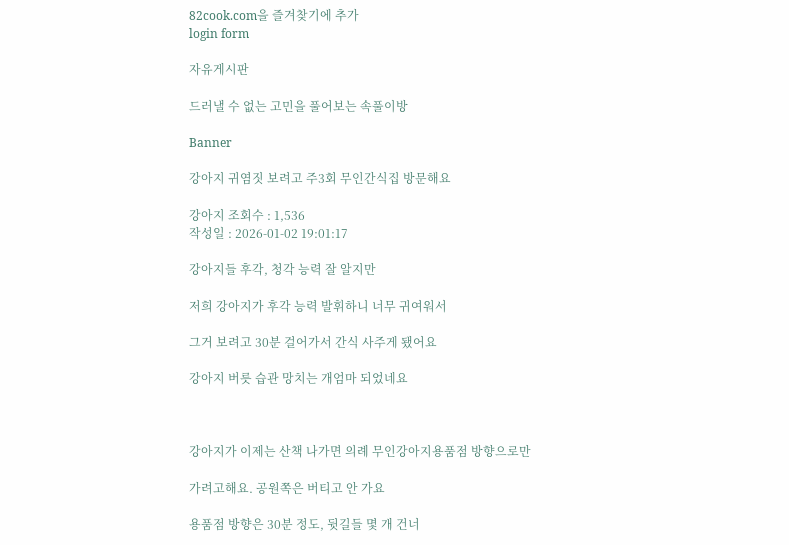82cook.com을 즐겨찾기에 추가
login form

자유게시판

드러낼 수 없는 고민을 풀어보는 속풀이방

Banner

강아지 귀염짓 보려고 주3회 무인간식집 방문해요

강아지 조회수 : 1,536
작성일 : 2026-01-02 19:01:17

강아지들 후각, 청각 능력 잘 알지만

저희 강아지가 후각 능력 발휘하니 너무 귀여워서

그거 보려고 30분 걸어가서 간식 사주게 됐어요

강아지 버릇 습관 망치는 개엄마 되었네요



강아지가 이제는 산책 나가면 의례 무인강아지용품점 방향으로만

가려고해요. 공원쪽은 버티고 안 가요

용품점 방향은 30분 정도, 뒷길들 몇 개 건너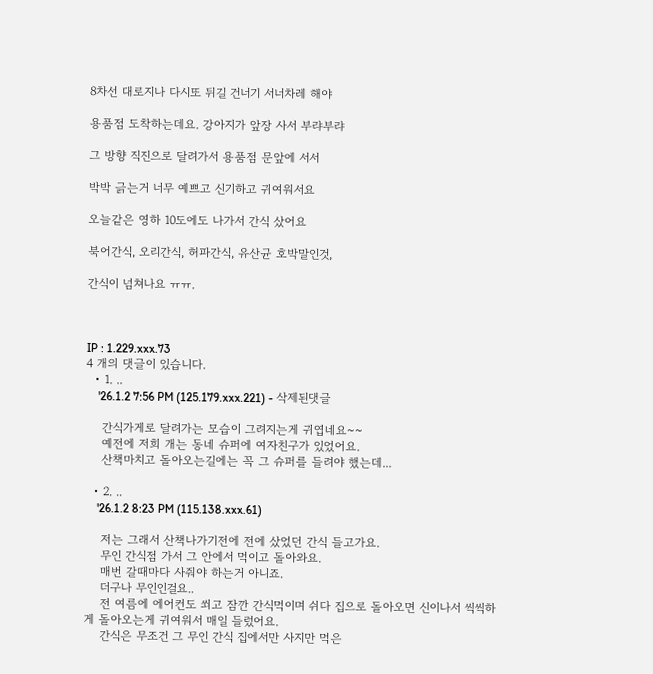8차선 대로지나 다시또 뒤길 건너기 서너차레 해야

용품점 도착하는데요. 강아지가 앞장 사서 부랴부랴

그 방향 직진으로 달려가서 용품점 문앞에 서서

박박 긁는거 너무 예쁘고 신기하고 귀여워서요

오늘같은 영하 10도에도 나가서 간식 샀어요

북어간식, 오리간식, 허파간식, 유산균 호박말인것,

간식이 넘쳐나요 ㅠㅠ.



IP : 1.229.xxx.73
4 개의 댓글이 있습니다.
  • 1. ..
    '26.1.2 7:56 PM (125.179.xxx.221) - 삭제된댓글

    간식가게로 달려가는 모습이 그려지는게 귀엽네요~~
    예전에 저희 개는 동네 슈퍼에 여자친구가 있었어요.
    산책마치고 돌아오는길에는 꼭 그 슈퍼를 들려야 했는데...

  • 2. ..
    '26.1.2 8:23 PM (115.138.xxx.61)

    저는 그래서 산책나가기전에 전에 샀었던 간식 들고가요.
    무인 간식점 가서 그 안에서 먹이고 돌아와요.
    매번 갈때마다 사줘야 하는거 아니죠.
    더구나 무인인걸요..
    전 여름에 에어컨도 쐬고 잠깐 간식먹이며 쉬다 집으로 돌아오면 신이나서 씩씩하게 돌아오는게 귀여워서 매일 들렀어요.
    간식은 무조건 그 무인 간식 집에서만 사지만 먹은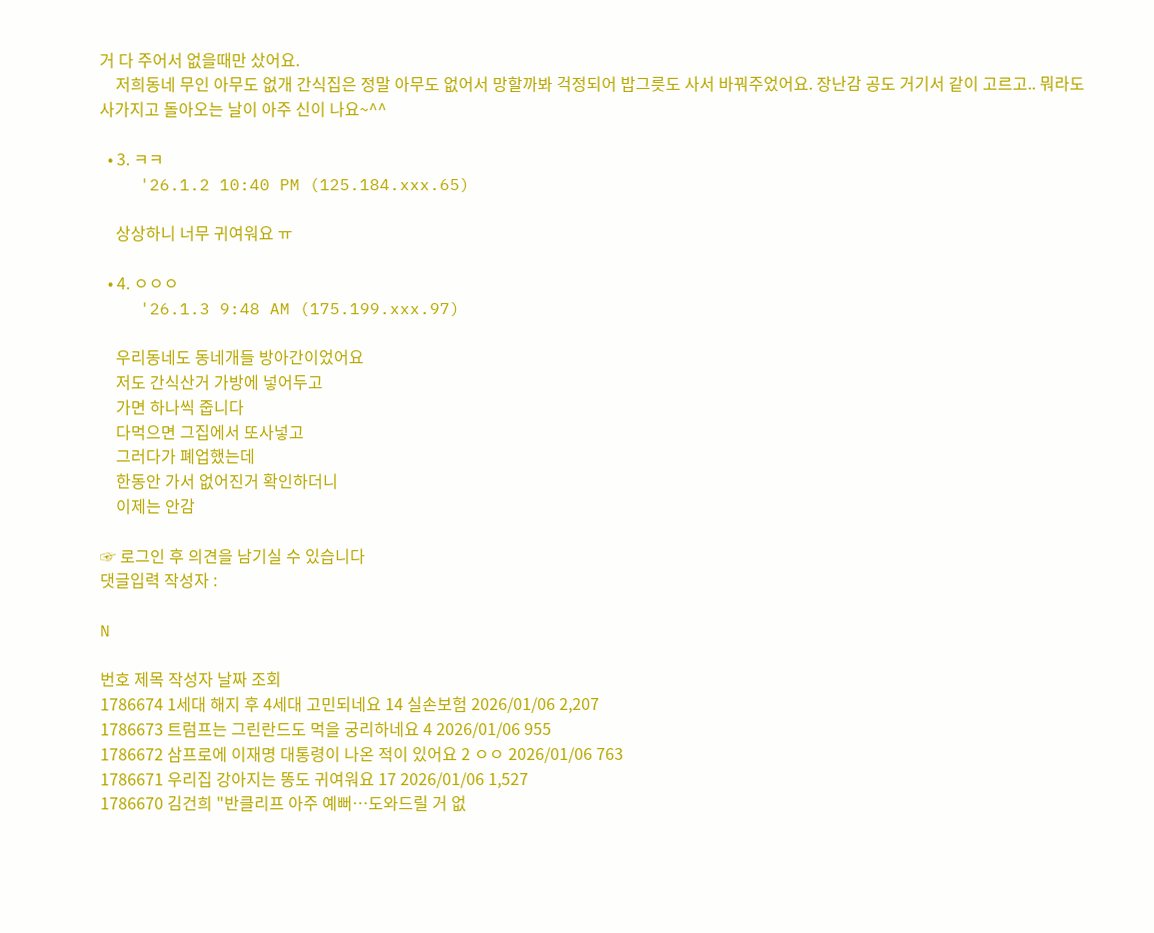거 다 주어서 없을때만 샀어요.
    저희동네 무인 아무도 없개 간식집은 정말 아무도 없어서 망할까봐 걱정되어 밥그릇도 사서 바꿔주었어요. 장난감 공도 거기서 같이 고르고.. 뭐라도 사가지고 돌아오는 날이 아주 신이 나요~^^

  • 3. ㅋㅋ
    '26.1.2 10:40 PM (125.184.xxx.65)

    상상하니 너무 귀여워요 ㅠ

  • 4. ㅇㅇㅇ
    '26.1.3 9:48 AM (175.199.xxx.97)

    우리동네도 동네개들 방아간이었어요
    저도 간식산거 가방에 넣어두고
    가면 하나씩 줍니다
    다먹으면 그집에서 또사넣고
    그러다가 폐업했는데
    한동안 가서 없어진거 확인하더니
    이제는 안감

☞ 로그인 후 의견을 남기실 수 있습니다
댓글입력 작성자 :

N

번호 제목 작성자 날짜 조회
1786674 1세대 해지 후 4세대 고민되네요 14 실손보험 2026/01/06 2,207
1786673 트럼프는 그린란드도 먹을 궁리하네요 4 2026/01/06 955
1786672 삼프로에 이재명 대통령이 나온 적이 있어요 2 ㅇㅇ 2026/01/06 763
1786671 우리집 강아지는 똥도 귀여워요 17 2026/01/06 1,527
1786670 김건희 "반클리프 아주 예뻐…도와드릴 거 없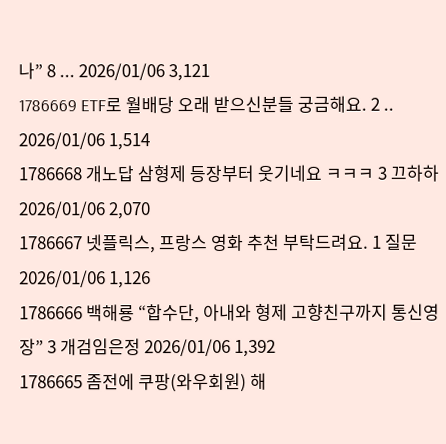나” 8 ... 2026/01/06 3,121
1786669 ETF로 월배당 오래 받으신분들 궁금해요. 2 .. 2026/01/06 1,514
1786668 개노답 삼형제 등장부터 웃기네요 ㅋㅋㅋ 3 끄하하 2026/01/06 2,070
1786667 넷플릭스, 프랑스 영화 추천 부탁드려요. 1 질문 2026/01/06 1,126
1786666 백해룡 “합수단, 아내와 형제 고향친구까지 통신영장” 3 개검임은정 2026/01/06 1,392
1786665 좀전에 쿠팡(와우회원) 해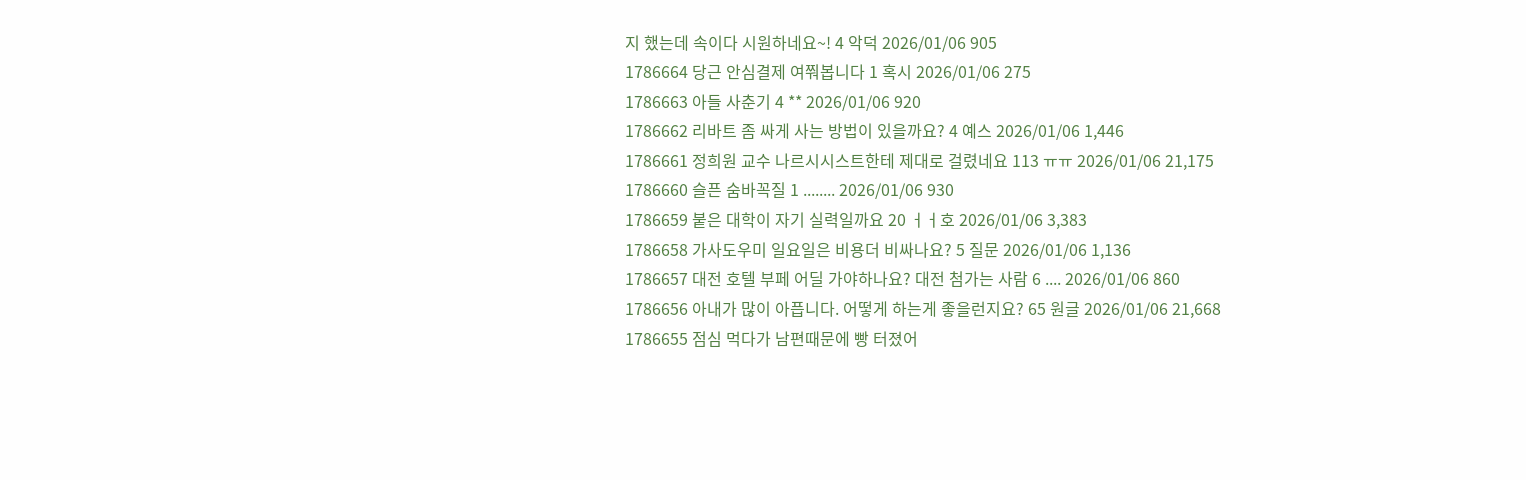지 했는데 속이다 시원하네요~! 4 악덕 2026/01/06 905
1786664 당근 안심결제 여쭤봅니다 1 혹시 2026/01/06 275
1786663 아들 사춘기 4 ** 2026/01/06 920
1786662 리바트 좀 싸게 사는 방법이 있을까요? 4 예스 2026/01/06 1,446
1786661 정희원 교수 나르시시스트한테 제대로 걸렸네요 113 ㅠㅠ 2026/01/06 21,175
1786660 슬픈 숨바꼭질 1 ........ 2026/01/06 930
1786659 붙은 대학이 자기 실력일까요 20 ㅓㅓ호 2026/01/06 3,383
1786658 가사도우미 일요일은 비용더 비싸나요? 5 질문 2026/01/06 1,136
1786657 대전 호텔 부페 어딜 가야하나요? 대전 첨가는 사람 6 .... 2026/01/06 860
1786656 아내가 많이 아픕니다. 어떻게 하는게 좋을런지요? 65 원글 2026/01/06 21,668
1786655 점심 먹다가 남편때문에 빵 터졌어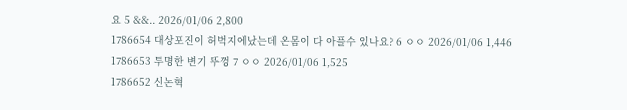요 5 &&.. 2026/01/06 2,800
1786654 대상포진이 허벅지에났는데 온몸이 다 아플수 있나요? 6 ㅇㅇ 2026/01/06 1,446
1786653 투명한 변기 뚜껑 7 ㅇㅇ 2026/01/06 1,525
1786652 신논혁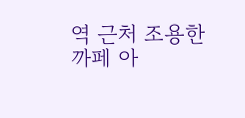역 근처 조용한 까페 아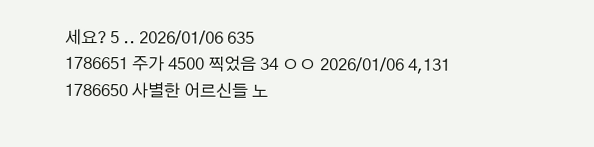세요? 5 .. 2026/01/06 635
1786651 주가 4500 찍었음 34 ㅇㅇ 2026/01/06 4,131
1786650 사별한 어르신들 노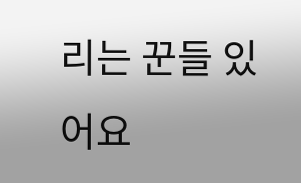리는 꾼들 있어요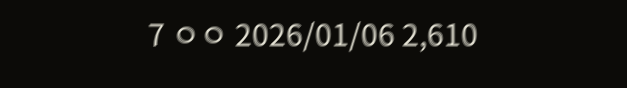7 ㅇㅇ 2026/01/06 2,610